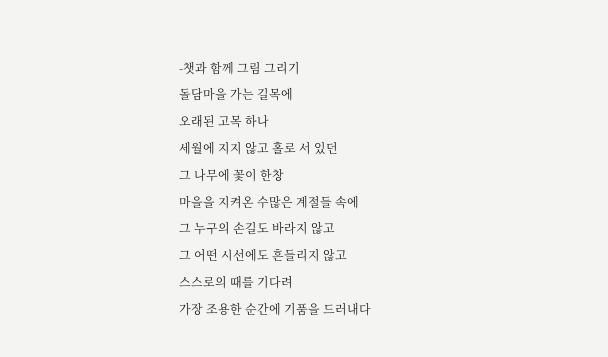-챗과 함께 그림 그리기
돌담마을 가는 길목에
오래된 고목 하나
세월에 지지 않고 홀로 서 있던
그 나무에 꽃이 한창
마을을 지켜온 수많은 계절들 속에
그 누구의 손길도 바라지 않고
그 어떤 시선에도 흔들리지 않고
스스로의 때를 기다려
가장 조용한 순간에 기품을 드러내다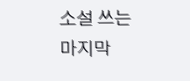소설 쓰는 마지막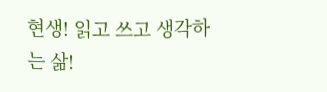현생! 읽고 쓰고 생각하는 삶!